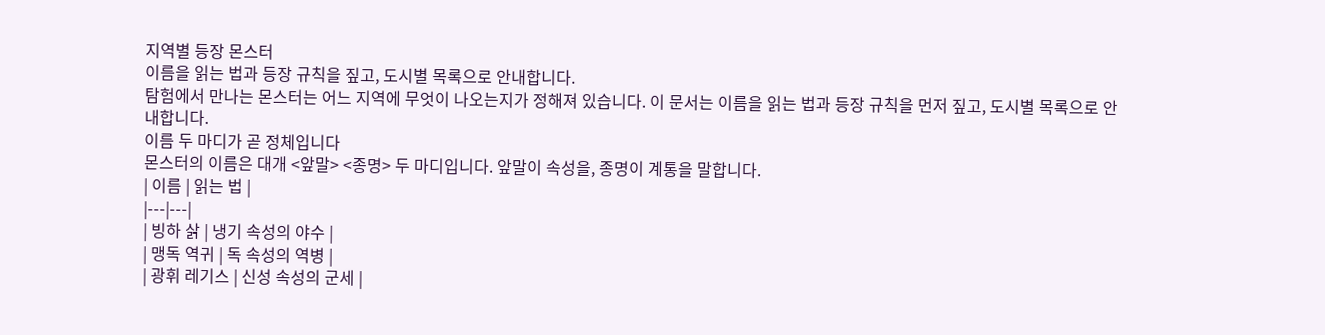지역별 등장 몬스터
이름을 읽는 법과 등장 규칙을 짚고, 도시별 목록으로 안내합니다.
탐험에서 만나는 몬스터는 어느 지역에 무엇이 나오는지가 정해져 있습니다. 이 문서는 이름을 읽는 법과 등장 규칙을 먼저 짚고, 도시별 목록으로 안내합니다.
이름 두 마디가 곧 정체입니다
몬스터의 이름은 대개 <앞말> <종명> 두 마디입니다. 앞말이 속성을, 종명이 계통을 말합니다.
| 이름 | 읽는 법 |
|---|---|
| 빙하 삵 | 냉기 속성의 야수 |
| 맹독 역귀 | 독 속성의 역병 |
| 광휘 레기스 | 신성 속성의 군세 |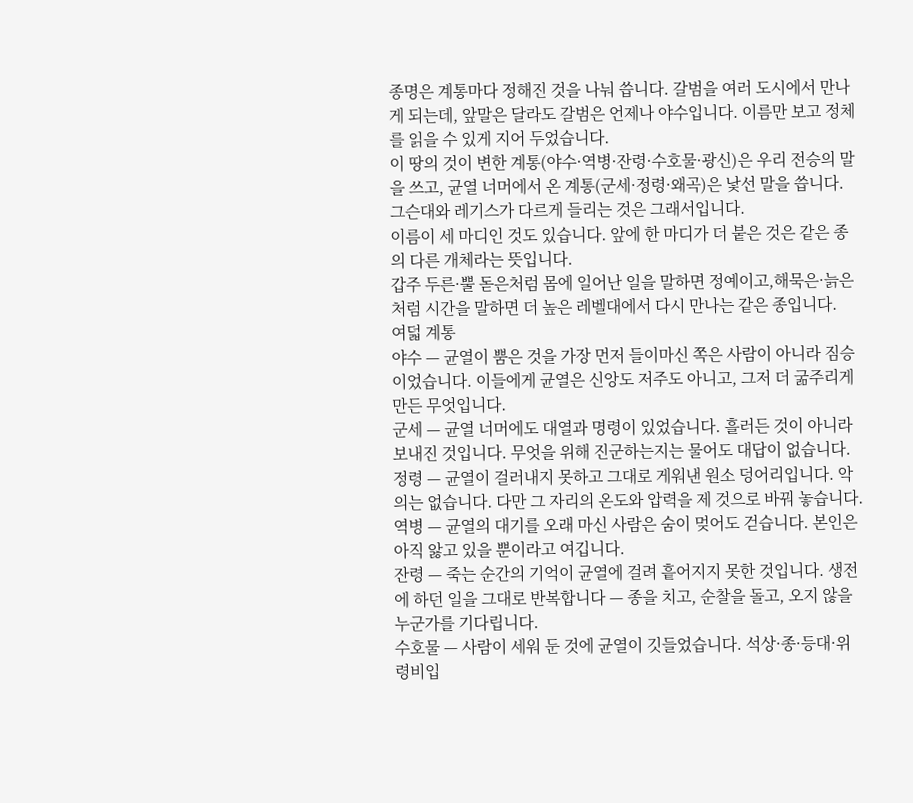종명은 계통마다 정해진 것을 나눠 씁니다. 갈범을 여러 도시에서 만나게 되는데, 앞말은 달라도 갈범은 언제나 야수입니다. 이름만 보고 정체를 읽을 수 있게 지어 두었습니다.
이 땅의 것이 변한 계통(야수·역병·잔령·수호물·광신)은 우리 전승의 말을 쓰고, 균열 너머에서 온 계통(군세·정령·왜곡)은 낯선 말을 씁니다. 그슨대와 레기스가 다르게 들리는 것은 그래서입니다.
이름이 세 마디인 것도 있습니다. 앞에 한 마디가 더 붙은 것은 같은 종의 다른 개체라는 뜻입니다.
갑주 두른·뿔 돋은처럼 몸에 일어난 일을 말하면 정예이고,해묵은·늙은처럼 시간을 말하면 더 높은 레벨대에서 다시 만나는 같은 종입니다.
여덟 계통
야수 — 균열이 뿜은 것을 가장 먼저 들이마신 쪽은 사람이 아니라 짐승이었습니다. 이들에게 균열은 신앙도 저주도 아니고, 그저 더 굶주리게 만든 무엇입니다.
군세 — 균열 너머에도 대열과 명령이 있었습니다. 흘러든 것이 아니라 보내진 것입니다. 무엇을 위해 진군하는지는 물어도 대답이 없습니다.
정령 — 균열이 걸러내지 못하고 그대로 게워낸 원소 덩어리입니다. 악의는 없습니다. 다만 그 자리의 온도와 압력을 제 것으로 바꿔 놓습니다.
역병 — 균열의 대기를 오래 마신 사람은 숨이 멎어도 걷습니다. 본인은 아직 앓고 있을 뿐이라고 여깁니다.
잔령 — 죽는 순간의 기억이 균열에 걸려 흩어지지 못한 것입니다. 생전에 하던 일을 그대로 반복합니다 — 종을 치고, 순찰을 돌고, 오지 않을 누군가를 기다립니다.
수호물 — 사람이 세워 둔 것에 균열이 깃들었습니다. 석상·종·등대·위령비입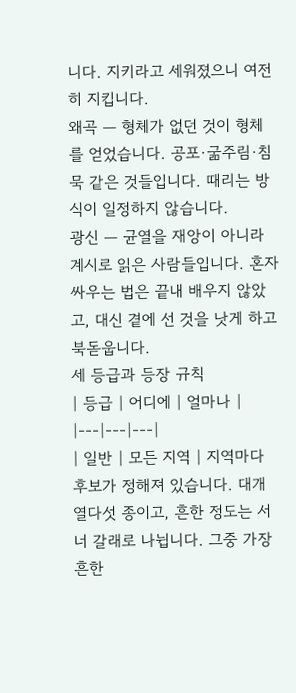니다. 지키라고 세워졌으니 여전히 지킵니다.
왜곡 — 형체가 없던 것이 형체를 얻었습니다. 공포·굶주림·침묵 같은 것들입니다. 때리는 방식이 일정하지 않습니다.
광신 — 균열을 재앙이 아니라 계시로 읽은 사람들입니다. 혼자 싸우는 법은 끝내 배우지 않았고, 대신 곁에 선 것을 낫게 하고 북돋웁니다.
세 등급과 등장 규칙
| 등급 | 어디에 | 얼마나 |
|---|---|---|
| 일반 | 모든 지역 | 지역마다 후보가 정해져 있습니다. 대개 열다섯 종이고, 흔한 정도는 서너 갈래로 나뉩니다. 그중 가장 흔한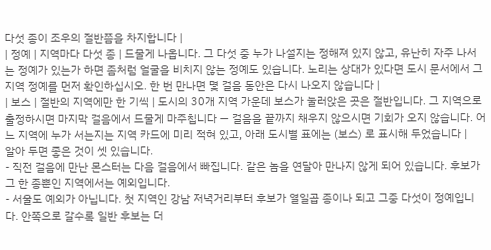다섯 종이 조우의 절반쯤을 차지합니다 |
| 정예 | 지역마다 다섯 종 | 드물게 나옵니다. 그 다섯 중 누가 나설지는 정해져 있지 않고, 유난히 자주 나서는 정예가 있는가 하면 좀처럼 얼굴을 비치지 않는 정예도 있습니다. 노리는 상대가 있다면 도시 문서에서 그 지역 정예를 먼저 확인하십시오. 한 번 만나면 몇 걸음 동안은 다시 나오지 않습니다 |
| 보스 | 절반의 지역에만 한 기씩 | 도시의 30개 지역 가운데 보스가 눌러앉은 곳은 절반입니다. 그 지역으로 출정하시면 마지막 걸음에서 드물게 마주칩니다 — 걸음을 끝까지 채우지 않으시면 기회가 오지 않습니다. 어느 지역에 누가 서는지는 지역 카드에 미리 적혀 있고, 아래 도시별 표에는 (보스) 로 표시해 두었습니다 |
알아 두면 좋은 것이 셋 있습니다.
- 직전 걸음에 만난 몬스터는 다음 걸음에서 빠집니다. 같은 놈을 연달아 만나지 않게 되어 있습니다. 후보가 그 한 종뿐인 지역에서는 예외입니다.
- 서울도 예외가 아닙니다. 첫 지역인 강남 저녁거리부터 후보가 열일곱 종이나 되고 그중 다섯이 정예입니다. 안쪽으로 갈수록 일반 후보는 더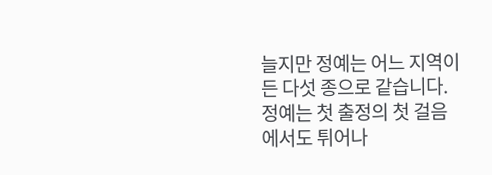늘지만 정예는 어느 지역이든 다섯 종으로 같습니다. 정예는 첫 출정의 첫 걸음에서도 튀어나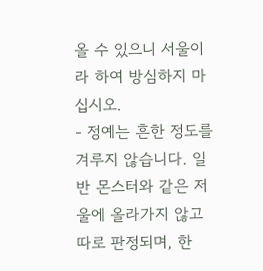올 수 있으니 서울이라 하여 방심하지 마십시오.
- 정예는 흔한 정도를 겨루지 않습니다. 일반 몬스터와 같은 저울에 올라가지 않고 따로 판정되며, 한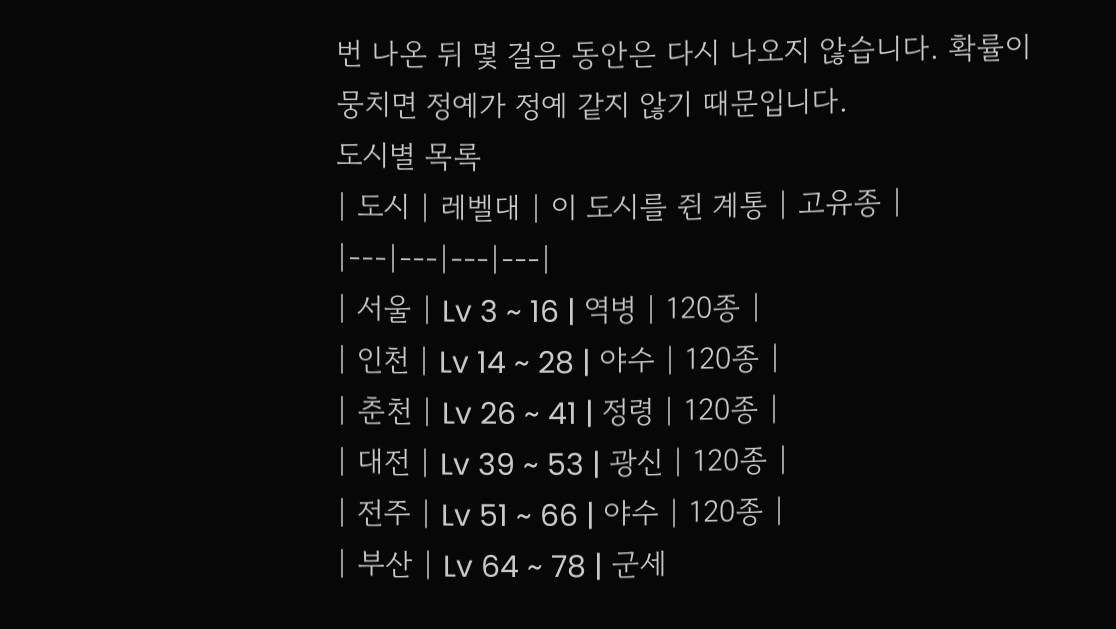번 나온 뒤 몇 걸음 동안은 다시 나오지 않습니다. 확률이 뭉치면 정예가 정예 같지 않기 때문입니다.
도시별 목록
| 도시 | 레벨대 | 이 도시를 쥔 계통 | 고유종 |
|---|---|---|---|
| 서울 | Lv 3 ~ 16 | 역병 | 120종 |
| 인천 | Lv 14 ~ 28 | 야수 | 120종 |
| 춘천 | Lv 26 ~ 41 | 정령 | 120종 |
| 대전 | Lv 39 ~ 53 | 광신 | 120종 |
| 전주 | Lv 51 ~ 66 | 야수 | 120종 |
| 부산 | Lv 64 ~ 78 | 군세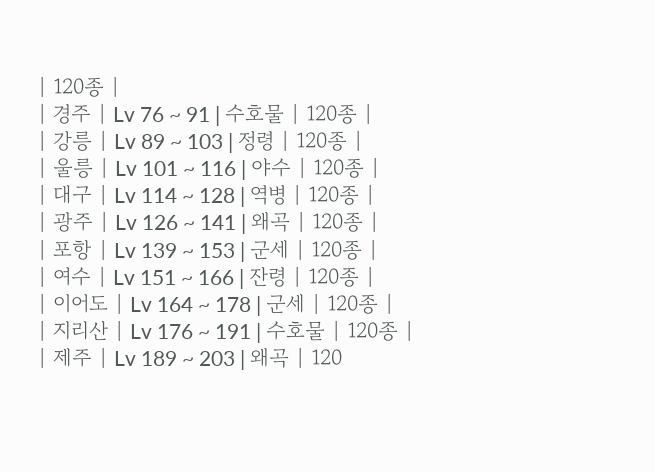| 120종 |
| 경주 | Lv 76 ~ 91 | 수호물 | 120종 |
| 강릉 | Lv 89 ~ 103 | 정령 | 120종 |
| 울릉 | Lv 101 ~ 116 | 야수 | 120종 |
| 대구 | Lv 114 ~ 128 | 역병 | 120종 |
| 광주 | Lv 126 ~ 141 | 왜곡 | 120종 |
| 포항 | Lv 139 ~ 153 | 군세 | 120종 |
| 여수 | Lv 151 ~ 166 | 잔령 | 120종 |
| 이어도 | Lv 164 ~ 178 | 군세 | 120종 |
| 지리산 | Lv 176 ~ 191 | 수호물 | 120종 |
| 제주 | Lv 189 ~ 203 | 왜곡 | 120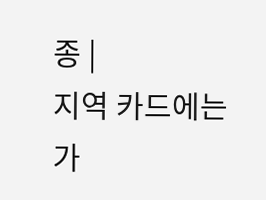종 |
지역 카드에는 가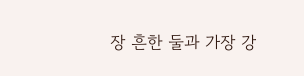장 흔한 둘과 가장 강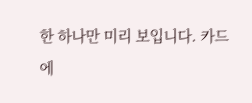한 하나만 미리 보입니다. 카드에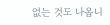없는 것도 나옵니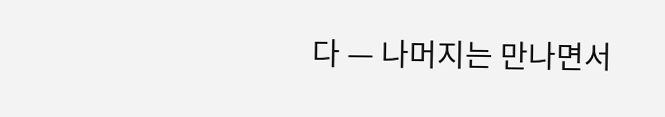다 — 나머지는 만나면서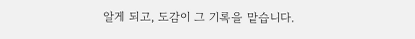알게 되고, 도감이 그 기록을 맡습니다.